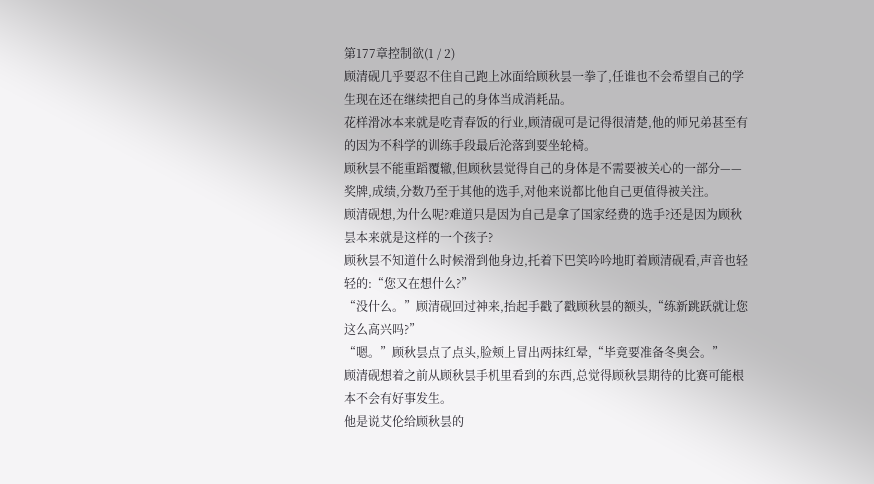第177章控制欲(1 / 2)
顾清砚几乎要忍不住自己跑上冰面给顾秋昙一拳了,任谁也不会希望自己的学生现在还在继续把自己的身体当成消耗品。
花样滑冰本来就是吃青春饭的行业,顾清砚可是记得很清楚,他的师兄弟甚至有的因为不科学的训练手段最后沦落到要坐轮椅。
顾秋昙不能重蹈覆辙,但顾秋昙觉得自己的身体是不需要被关心的一部分——奖牌,成绩,分数乃至于其他的选手,对他来说都比他自己更值得被关注。
顾清砚想,为什么呢?难道只是因为自己是拿了国家经费的选手?还是因为顾秋昙本来就是这样的一个孩子?
顾秋昙不知道什么时候滑到他身边,托着下巴笑吟吟地盯着顾清砚看,声音也轻轻的:“您又在想什么?”
“没什么。”顾清砚回过神来,抬起手戳了戳顾秋昙的额头,“练新跳跃就让您这么高兴吗?”
“嗯。”顾秋昙点了点头,脸颊上冒出两抹红晕,“毕竟要准备冬奥会。”
顾清砚想着之前从顾秋昙手机里看到的东西,总觉得顾秋昙期待的比赛可能根本不会有好事发生。
他是说艾伦给顾秋昙的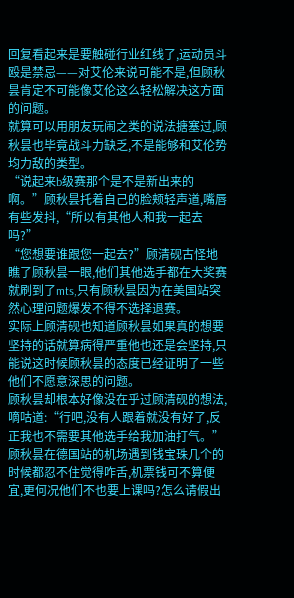回复看起来是要触碰行业红线了,运动员斗殴是禁忌——对艾伦来说可能不是,但顾秋昙肯定不可能像艾伦这么轻松解决这方面的问题。
就算可以用朋友玩闹之类的说法搪塞过,顾秋昙也毕竟战斗力缺乏,不是能够和艾伦势均力敌的类型。
“说起来b级赛那个是不是新出来的啊。”顾秋昙托着自己的脸颊轻声道,嘴唇有些发抖,“所以有其他人和我一起去吗?”
“您想要谁跟您一起去?”顾清砚古怪地瞧了顾秋昙一眼,他们其他选手都在大奖赛就刷到了mts,只有顾秋昙因为在美国站突然心理问题爆发不得不选择退赛。
实际上顾清砚也知道顾秋昙如果真的想要坚持的话就算病得严重他也还是会坚持,只能说这时候顾秋昙的态度已经证明了一些他们不愿意深思的问题。
顾秋昙却根本好像没在乎过顾清砚的想法,嘀咕道:“行吧,没有人跟着就没有好了,反正我也不需要其他选手给我加油打气。”
顾秋昙在德国站的机场遇到钱宝珠几个的时候都忍不住觉得咋舌,机票钱可不算便宜,更何况他们不也要上课吗?怎么请假出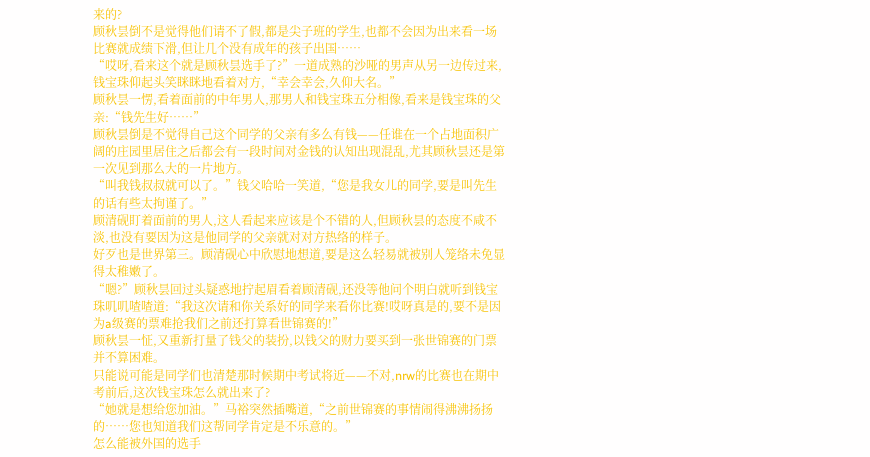来的?
顾秋昙倒不是觉得他们请不了假,都是尖子班的学生,也都不会因为出来看一场比赛就成绩下滑,但让几个没有成年的孩子出国……
“哎呀,看来这个就是顾秋昙选手了?”一道成熟的沙哑的男声从另一边传过来,钱宝珠仰起头笑眯眯地看着对方,“幸会幸会,久仰大名。”
顾秋昙一愣,看着面前的中年男人,那男人和钱宝珠五分相像,看来是钱宝珠的父亲:“钱先生好……”
顾秋昙倒是不觉得自己这个同学的父亲有多么有钱——任谁在一个占地面积广阔的庄园里居住之后都会有一段时间对金钱的认知出现混乱,尤其顾秋昙还是第一次见到那么大的一片地方。
“叫我钱叔叔就可以了。”钱父哈哈一笑道,“您是我女儿的同学,要是叫先生的话有些太拘谨了。”
顾清砚盯着面前的男人,这人看起来应该是个不错的人,但顾秋昙的态度不咸不淡,也没有要因为这是他同学的父亲就对对方热络的样子。
好歹也是世界第三。顾清砚心中欣慰地想道,要是这么轻易就被别人笼络未免显得太稚嫩了。
“嗯?”顾秋昙回过头疑惑地拧起眉看着顾清砚,还没等他问个明白就听到钱宝珠叽叽喳喳道:“我这次请和你关系好的同学来看你比赛!哎呀真是的,要不是因为a级赛的票难抢我们之前还打算看世锦赛的!”
顾秋昙一怔,又重新打量了钱父的装扮,以钱父的财力要买到一张世锦赛的门票并不算困难。
只能说可能是同学们也清楚那时候期中考试将近——不对,nrw的比赛也在期中考前后,这次钱宝珠怎么就出来了?
“她就是想给您加油。”马裕突然插嘴道,“之前世锦赛的事情闹得沸沸扬扬的……您也知道我们这帮同学肯定是不乐意的。”
怎么能被外国的选手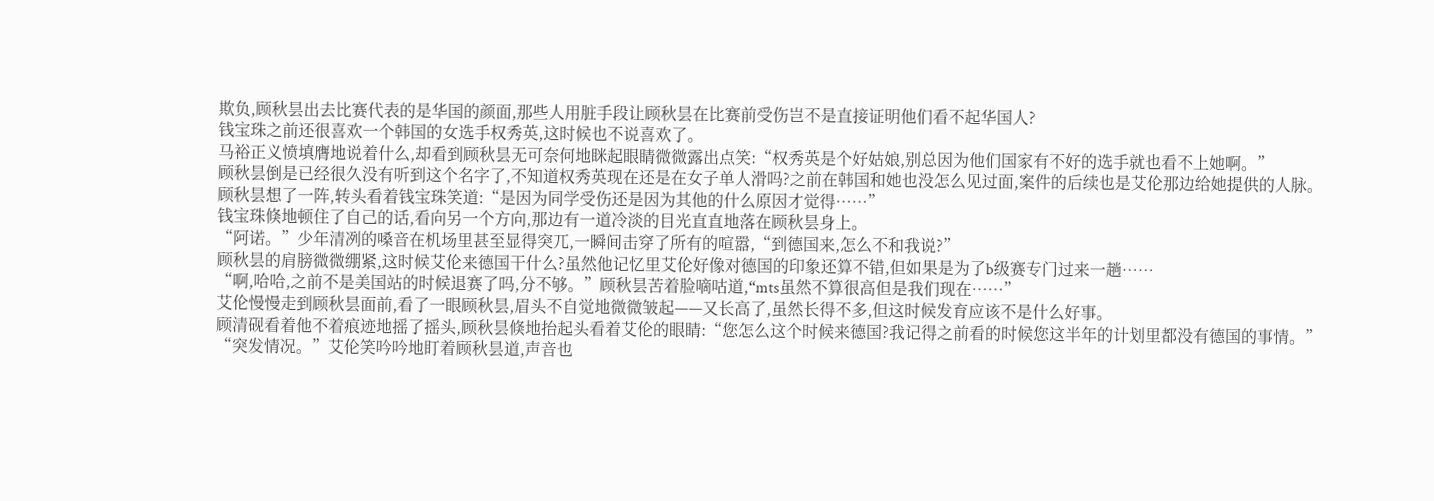欺负,顾秋昙出去比赛代表的是华国的颜面,那些人用脏手段让顾秋昙在比赛前受伤岂不是直接证明他们看不起华国人?
钱宝珠之前还很喜欢一个韩国的女选手权秀英,这时候也不说喜欢了。
马裕正义愤填膺地说着什么,却看到顾秋昙无可奈何地眯起眼睛微微露出点笑:“权秀英是个好姑娘,别总因为他们国家有不好的选手就也看不上她啊。”
顾秋昙倒是已经很久没有听到这个名字了,不知道权秀英现在还是在女子单人滑吗?之前在韩国和她也没怎么见过面,案件的后续也是艾伦那边给她提供的人脉。
顾秋昙想了一阵,转头看着钱宝珠笑道:“是因为同学受伤还是因为其他的什么原因才觉得……”
钱宝珠倏地顿住了自己的话,看向另一个方向,那边有一道冷淡的目光直直地落在顾秋昙身上。
“阿诺。”少年清冽的嗓音在机场里甚至显得突兀,一瞬间击穿了所有的喧嚣,“到德国来,怎么不和我说?”
顾秋昙的肩膀微微绷紧,这时候艾伦来德国干什么?虽然他记忆里艾伦好像对德国的印象还算不错,但如果是为了b级赛专门过来一趟……
“啊,哈哈,之前不是美国站的时候退赛了吗,分不够。”顾秋昙苦着脸嘀咕道,“mts虽然不算很高但是我们现在……”
艾伦慢慢走到顾秋昙面前,看了一眼顾秋昙,眉头不自觉地微微皱起——又长高了,虽然长得不多,但这时候发育应该不是什么好事。
顾清砚看着他不着痕迹地摇了摇头,顾秋昙倏地抬起头看着艾伦的眼睛:“您怎么这个时候来德国?我记得之前看的时候您这半年的计划里都没有德国的事情。”
“突发情况。”艾伦笑吟吟地盯着顾秋昙道,声音也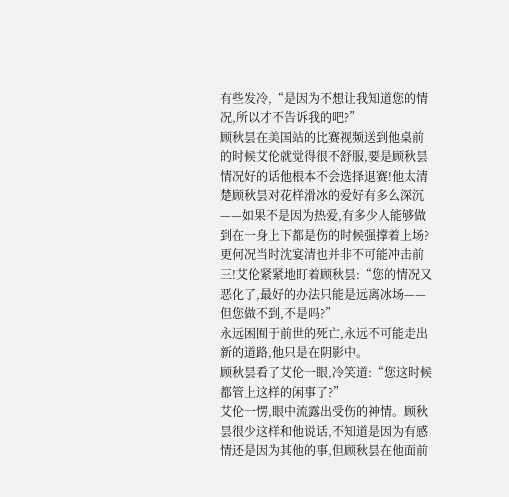有些发冷,“是因为不想让我知道您的情况,所以才不告诉我的吧?”
顾秋昙在美国站的比赛视频送到他桌前的时候艾伦就觉得很不舒服,要是顾秋昙情况好的话他根本不会选择退赛!他太清楚顾秋昙对花样滑冰的爱好有多么深沉——如果不是因为热爱,有多少人能够做到在一身上下都是伤的时候强撑着上场?
更何况当时沈宴清也并非不可能冲击前三!艾伦紧紧地盯着顾秋昙:“您的情况又恶化了,最好的办法只能是远离冰场——但您做不到,不是吗?”
永远困囿于前世的死亡,永远不可能走出新的道路,他只是在阴影中。
顾秋昙看了艾伦一眼,冷笑道:“您这时候都管上这样的闲事了?”
艾伦一愣,眼中流露出受伤的神情。顾秋昙很少这样和他说话,不知道是因为有感情还是因为其他的事,但顾秋昙在他面前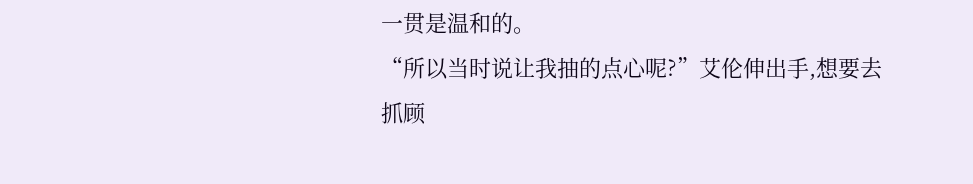一贯是温和的。
“所以当时说让我抽的点心呢?”艾伦伸出手,想要去抓顾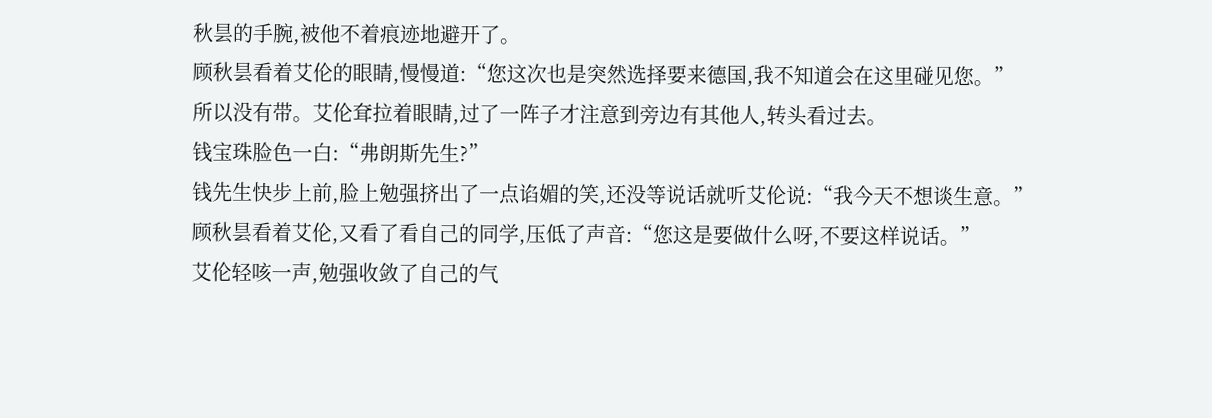秋昙的手腕,被他不着痕迹地避开了。
顾秋昙看着艾伦的眼睛,慢慢道:“您这次也是突然选择要来德国,我不知道会在这里碰见您。”
所以没有带。艾伦耷拉着眼睛,过了一阵子才注意到旁边有其他人,转头看过去。
钱宝珠脸色一白:“弗朗斯先生?”
钱先生快步上前,脸上勉强挤出了一点谄媚的笑,还没等说话就听艾伦说:“我今天不想谈生意。”
顾秋昙看着艾伦,又看了看自己的同学,压低了声音:“您这是要做什么呀,不要这样说话。”
艾伦轻咳一声,勉强收敛了自己的气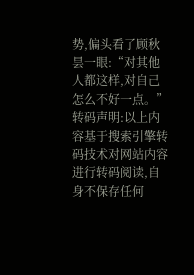势,偏头看了顾秋昙一眼:“对其他人都这样,对自己怎么不好一点。”
转码声明:以上内容基于搜索引擎转码技术对网站内容进行转码阅读,自身不保存任何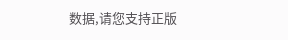数据,请您支持正版